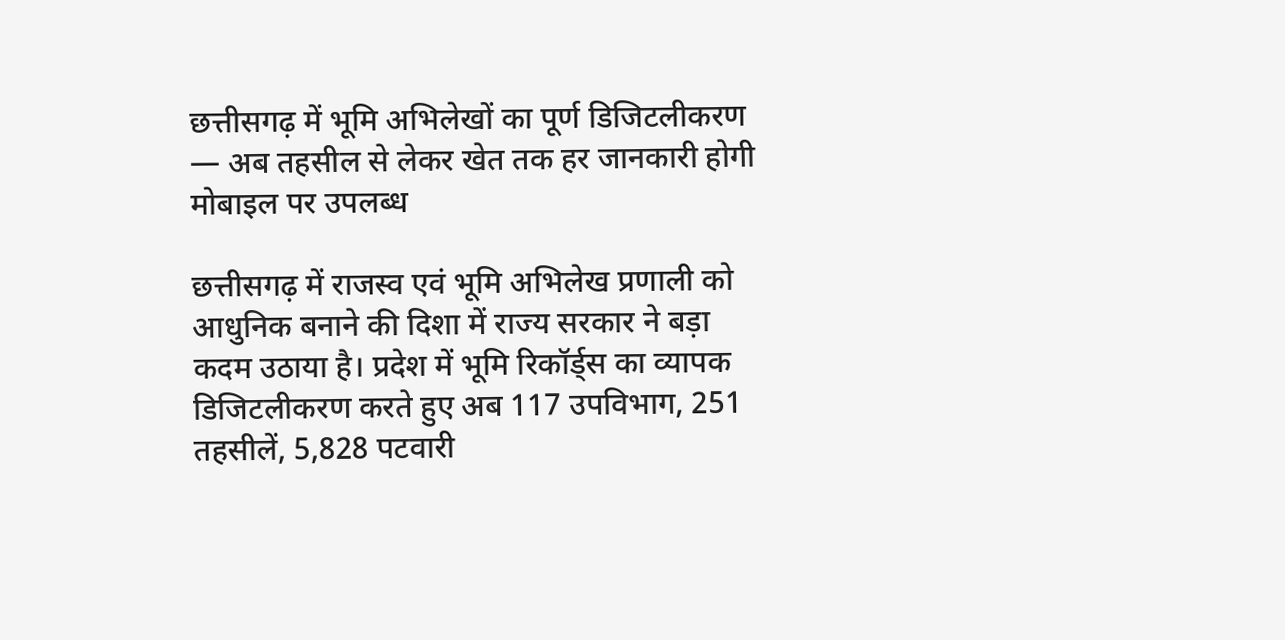छत्तीसगढ़ में भूमि अभिलेखों का पूर्ण डिजिटलीकरण — अब तहसील से लेकर खेत तक हर जानकारी होगी मोबाइल पर उपलब्ध

छत्तीसगढ़ में राजस्व एवं भूमि अभिलेख प्रणाली को आधुनिक बनाने की दिशा में राज्य सरकार ने बड़ा कदम उठाया है। प्रदेश में भूमि रिकॉर्ड्स का व्यापक डिजिटलीकरण करते हुए अब 117 उपविभाग, 251 तहसीलें, 5,828 पटवारी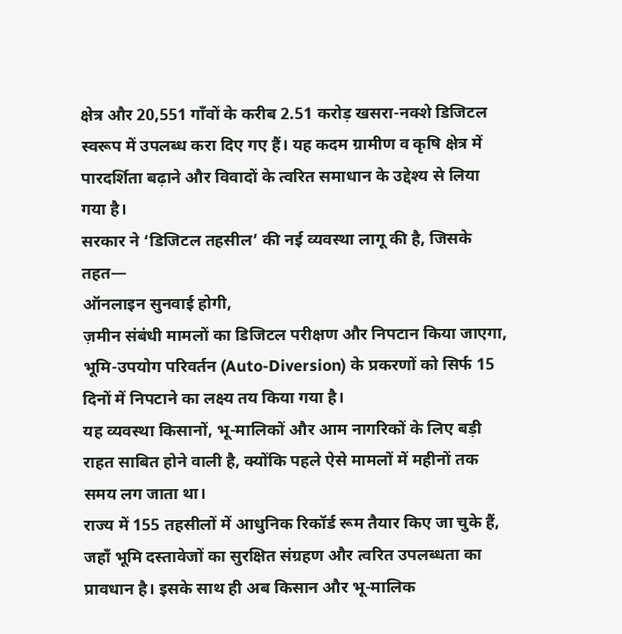क्षेत्र और 20,551 गाँवों के करीब 2.51 करोड़ खसरा-नक्शे डिजिटल स्वरूप में उपलब्ध करा दिए गए हैं। यह कदम ग्रामीण व कृषि क्षेत्र में पारदर्शिता बढ़ाने और विवादों के त्वरित समाधान के उद्देश्य से लिया गया है।
सरकार ने ‘डिजिटल तहसील’ की नई व्यवस्था लागू की है, जिसके तहत—
ऑनलाइन सुनवाई होगी,
ज़मीन संबंधी मामलों का डिजिटल परीक्षण और निपटान किया जाएगा,
भूमि-उपयोग परिवर्तन (Auto-Diversion) के प्रकरणों को सिर्फ 15 दिनों में निपटाने का लक्ष्य तय किया गया है।
यह व्यवस्था किसानों, भू-मालिकों और आम नागरिकों के लिए बड़ी राहत साबित होने वाली है, क्योंकि पहले ऐसे मामलों में महीनों तक समय लग जाता था।
राज्य में 155 तहसीलों में आधुनिक रिकॉर्ड रूम तैयार किए जा चुके हैं, जहाँ भूमि दस्तावेजों का सुरक्षित संग्रहण और त्वरित उपलब्धता का प्रावधान है। इसके साथ ही अब किसान और भू-मालिक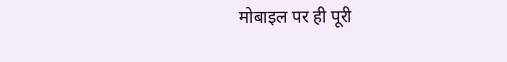मोबाइल पर ही पूरी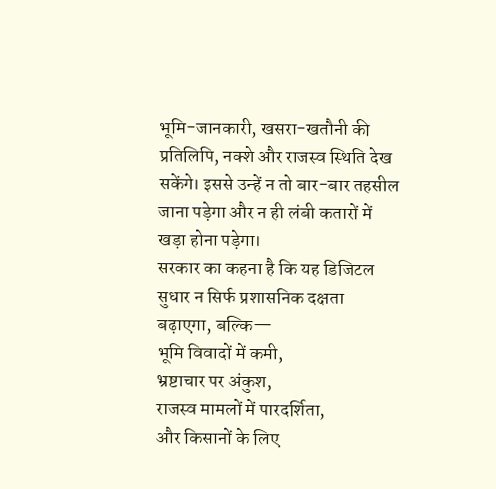भूमि-जानकारी, खसरा-खतौनी की प्रतिलिपि, नक्शे और राजस्व स्थिति देख सकेंगे। इससे उन्हें न तो बार-बार तहसील जाना पड़ेगा और न ही लंबी कतारों में खड़ा होना पड़ेगा।
सरकार का कहना है कि यह डिजिटल सुधार न सिर्फ प्रशासनिक दक्षता बढ़ाएगा, बल्कि—
भूमि विवादों में कमी,
भ्रष्टाचार पर अंकुश,
राजस्व मामलों में पारदर्शिता,
और किसानों के लिए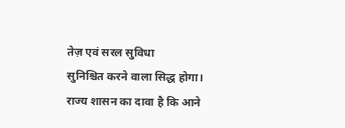तेज़ एवं सरल सुविधा
सुनिश्चित करने वाला सिद्ध होगा।
राज्य शासन का दावा है कि आने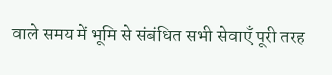वाले समय में भूमि से संबंधित सभी सेवाएँ पूरी तरह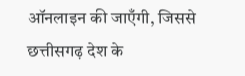ऑनलाइन की जाएँगी, जिससे छत्तीसगढ़ देश के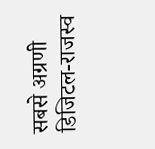सबसे अग्रणी डिजिटल-राजस्व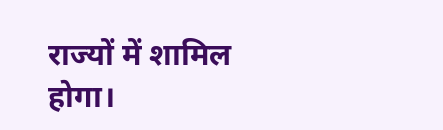राज्यों में शामिल होगा।